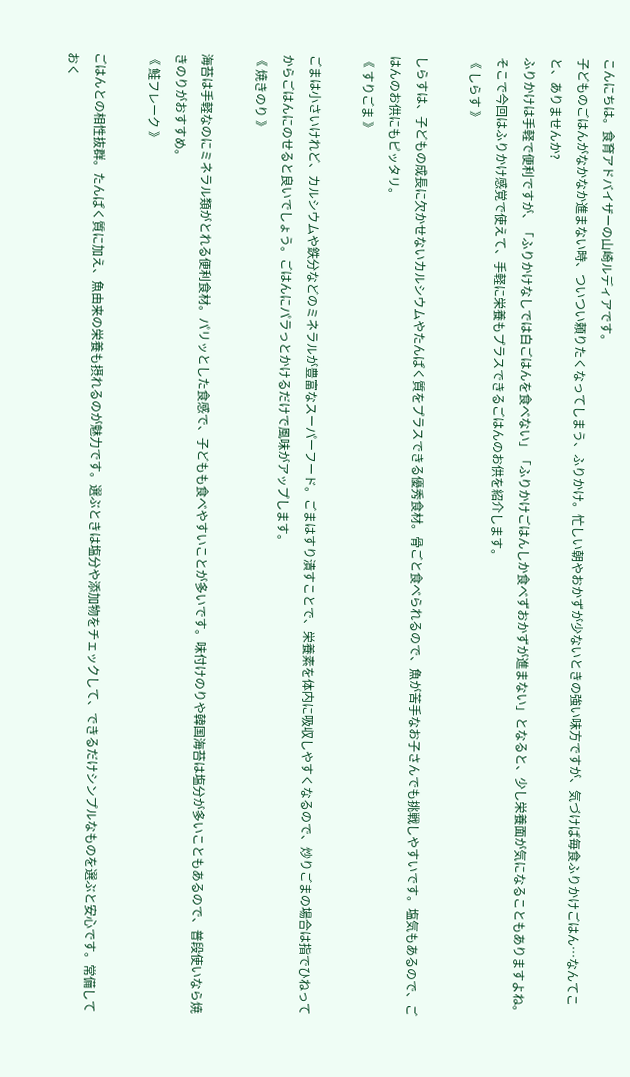こんにちは。食育アドバイザーの山崎ルディアです。
子どものごはんがなかなか進まない時、ついつい頼りたくなってしまう、ふりかけ。忙しい朝やおかずが少ないときの強い味方ですが、気づけば毎食ふりかけごはん…なんてこと、ありませんか?
ふりかけは手軽で便利ですが、「ふりかけなしでは白ごはんを食べない」「ふりかけごはんしか食べずおかずが進まない」となると、少し栄養面が気になることもありますよね。そこで今回はふりかけ感覚で使えて、手軽に栄養もプラスできるごはんのお供を紹介します。
《 しらす 》

しらすは、子どもの成長に欠かせないカルシウムやたんぱく質をプラスできる優秀食材。骨ごと食べられるので、魚が苦手なお子さんでも挑戦しやすいです。塩気もあるので、ごはんのお供にもピッタリ。
《 すりごま 》

ごまは小さいけれど、カルシウムや鉄分などのミネラルが豊富なスーパーフード。ごまはすり潰すことで、栄養素を体内に吸収しやすくなるので、炒りごまの場合は指でひねってからごはんにのせると良いでしょう。ごはんにパラっとかけるだけで風味がアップします。
《 焼きのり 》

海苔は手軽なのにミネラル類がとれる便利食材。パリッとした食感で、子どもも食べやすいことが多いです。味付けのりや韓国海苔は塩分が多いこともあるので、普段使いなら焼きのりがおすすめ。
《 鮭フレーク 》

ごはんとの相性抜群。たんぱく質に加え、魚由来の栄養も摂れるのが魅力です。選ぶときは塩分や添加物をチェックして、できるだけシンプルなものを選ぶと安心です。常備しておく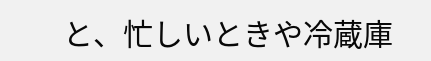と、忙しいときや冷蔵庫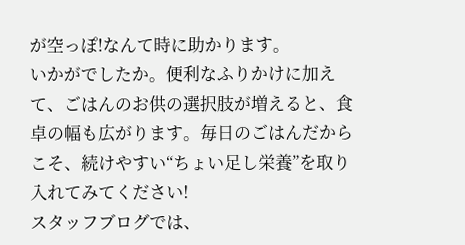が空っぽ!なんて時に助かります。
いかがでしたか。便利なふりかけに加えて、ごはんのお供の選択肢が増えると、食卓の幅も広がります。毎日のごはんだからこそ、続けやすい“ちょい足し栄養”を取り入れてみてください!
スタッフブログでは、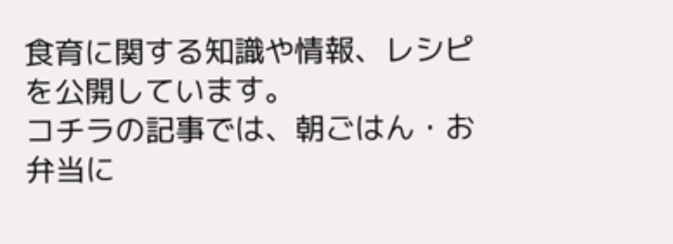食育に関する知識や情報、レシピを公開しています。
コチラの記事では、朝ごはん・お弁当に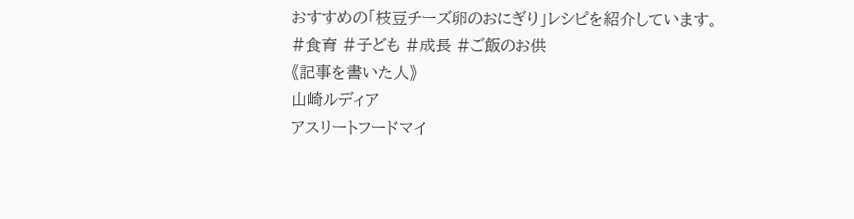おすすめの「枝豆チーズ卵のおにぎり」レシピを紹介しています。
#食育 #子ども #成長 #ご飯のお供
《記事を書いた人》
山崎ルディア
アスリートフードマイ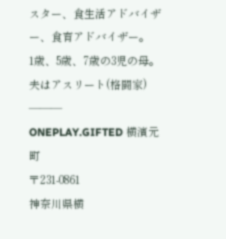スター、食生活アドバイザー、食育アドバイザー。
1歳、5歳、7歳の3児の母。夫はアスリート(格闘家)
———
ONEPLAY.GIFTED 横濱元町
〒231-0861
神奈川県横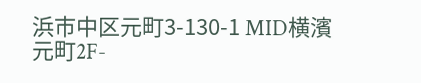浜市中区元町3-130-1 MID横濱元町2F-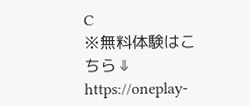C
※無料体験はこちら⇓
https://oneplay-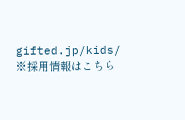gifted.jp/kids/
※採用情報はこちら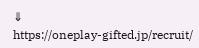⇓
https://oneplay-gifted.jp/recruit/